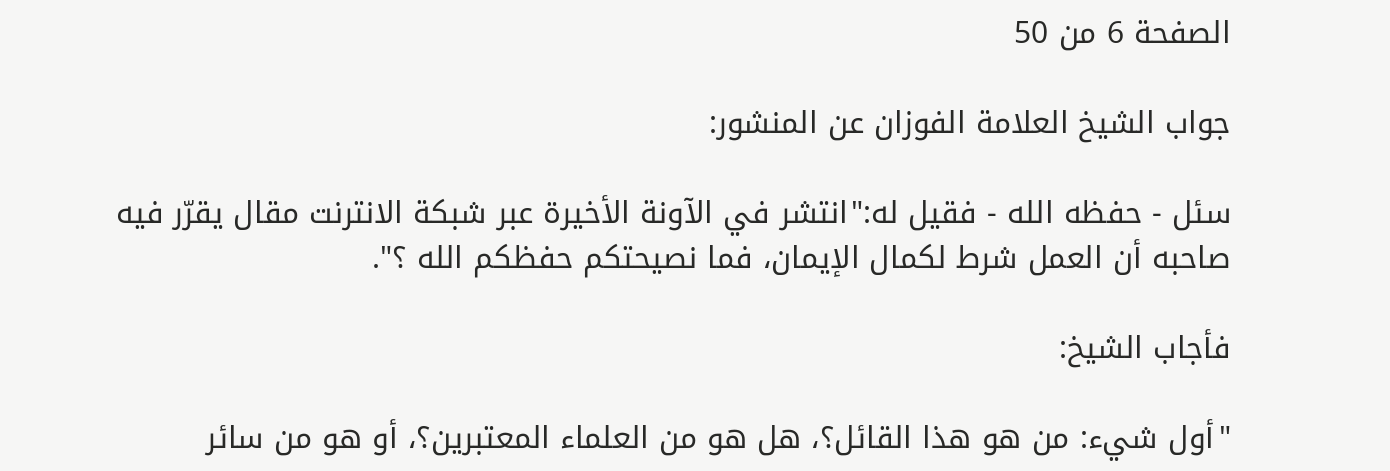الصفحة 6 من 50

جواب الشيخ العلامة الفوزان عن المنشور:

سئل - حفظه الله - فقيل له:"انتشر في الآونة الأخيرة عبر شبكة الانترنت مقال يقرّر فيه صاحبه أن العمل شرط لكمال الإيمان، فما نصيحتكم حفظكم الله ؟".

فأجاب الشيخ:

"أول شيء: من هو هذا القائل؟، هل هو من العلماء المعتبرين؟، أو هو من سائر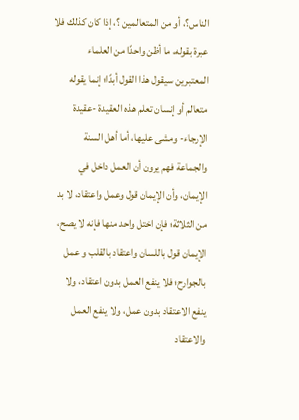الناس؟، أو من المتعالمين ؟، إذا كان كذلك فلا عبرة بقوله، ما أظن واحدًا من العلماء المعتبرين سيقول هذا القول أبدًا؛ إنما يقوله متعالم أو إنسان تعلم هذه العقيدة -عقيدة الإرجاء- ومشى عليها، أما أهل السنة والجماعة فهم يرون أن العمل داخل في الإيمان، وأن الإيمان قول وعمل واعتقاد، لا بد من الثلاثة؛ فإن اختل واحد منها فإنه لا يصح، الإيمان قول باللسان واعتقاد بالقلب و عمل بالجوارح؛ فلا ينفع العمل بدون اعتقاد، ولا ينفع الاعتقاد بدون عمل، ولا ينفع العمل والاعتقاد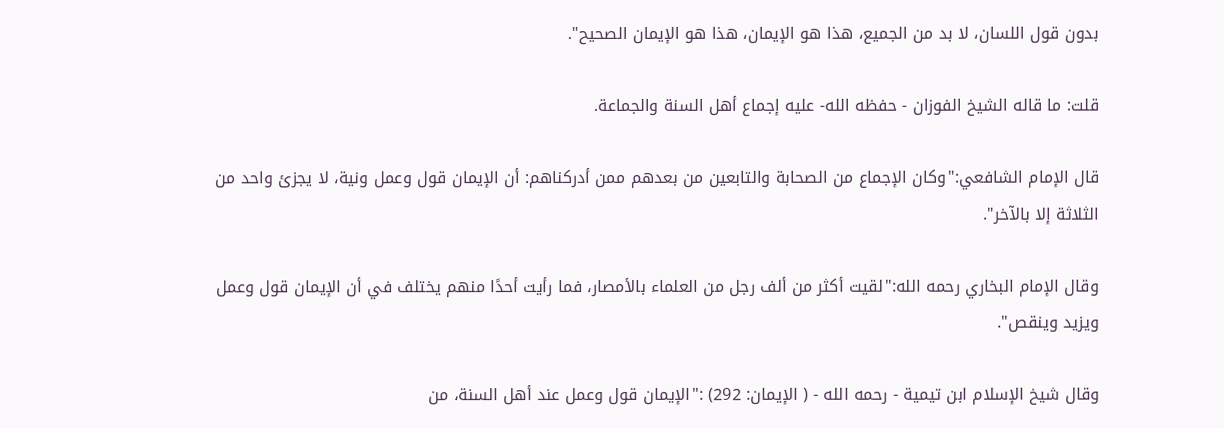بدون قول اللسان، لا بد من الجميع، هذا هو الإيمان، هذا هو الإيمان الصحيح".

قلت: ما قاله الشيخ الفوزان - حفظه الله- عليه إجماع أهل السنة والجماعة.

قال الإمام الشافعي:"وكان الإجماع من الصحابة والتابعين من بعدهم ممن أدركناهم: أن الإيمان قول وعمل ونية، لا يجزئ واحد من الثلاثة إلا بالآخر".

وقال الإمام البخاري رحمه الله:"لقيت أكثر من ألف رجل من العلماء بالأمصار، فما رأيت أحدًا منهم يختلف في أن الإيمان قول وعمل ويزيد وينقص".

وقال شيخ الإسلام ابن تيمية - رحمه الله - ( الإيمان: 292) :"الإيمان قول وعمل عند أهل السنة، من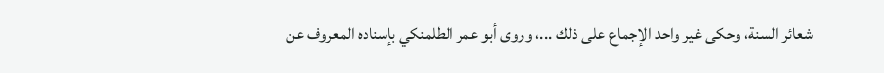شعائر السنة، وحكى غير واحد الإجماع على ذلك ...، وروى أبو عمر الطلمنكي بإسناده المعروف عن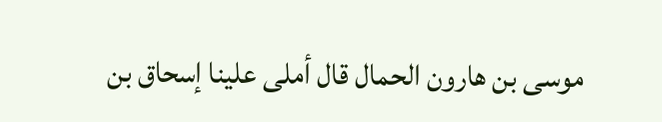موسى بن هارون الحمال قال أملى علينا إسحاق بن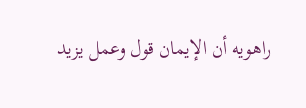راهويه أن الإيمان قول وعمل يزيد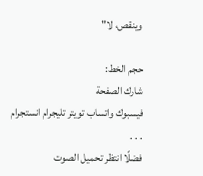وينقص، لا"

حجم الخط:
شارك الصفحة
فيسبوك واتساب تويتر تليجرام انستجرام
. . .
فضلًا انتظر تحميل الصوت